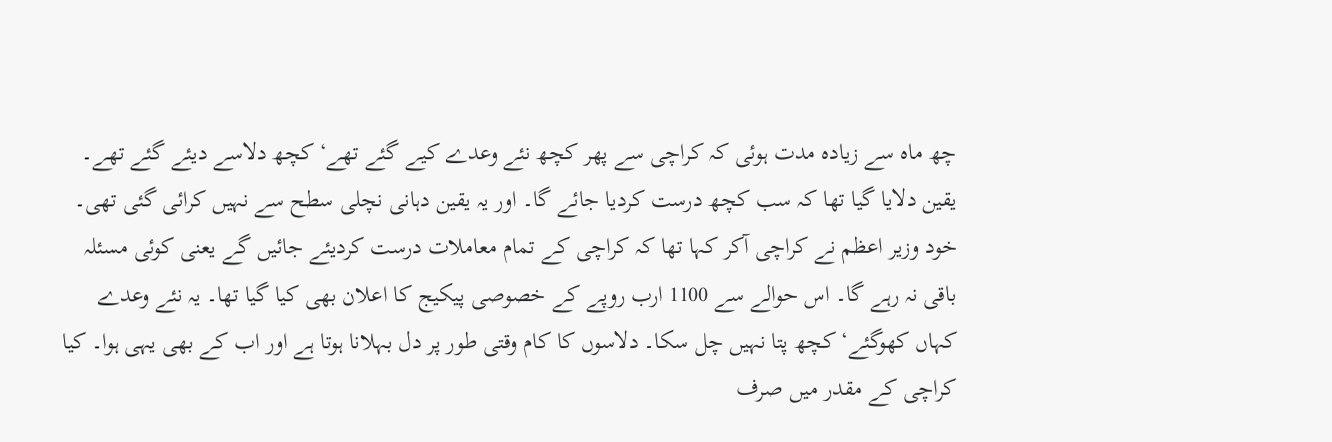چھ ماہ سے زیادہ مدت ہوئی کہ کراچی سے پھر کچھ نئے وعدے کیے گئے تھے‘ کچھ دلاسے دیئے گئے تھے۔ یقین دلایا گیا تھا کہ سب کچھ درست کردیا جائے گا۔ اور یہ یقین دہانی نچلی سطح سے نہیں کرائی گئی تھی۔ خود وزیر اعظم نے کراچی آکر کہا تھا کہ کراچی کے تمام معاملات درست کردیئے جائیں گے یعنی کوئی مسئلہ باقی نہ رہے گا۔ اس حوالے سے 1100 ارب روپے کے خصوصی پیکیج کا اعلان بھی کیا گیا تھا۔ یہ نئے وعدے کہاں کھوگئے‘ کچھ پتا نہیں چل سکا۔ دلاسوں کا کام وقتی طور پر دل بہلانا ہوتا ہے اور اب کے بھی یہی ہوا۔ کیا کراچی کے مقدر میں صرف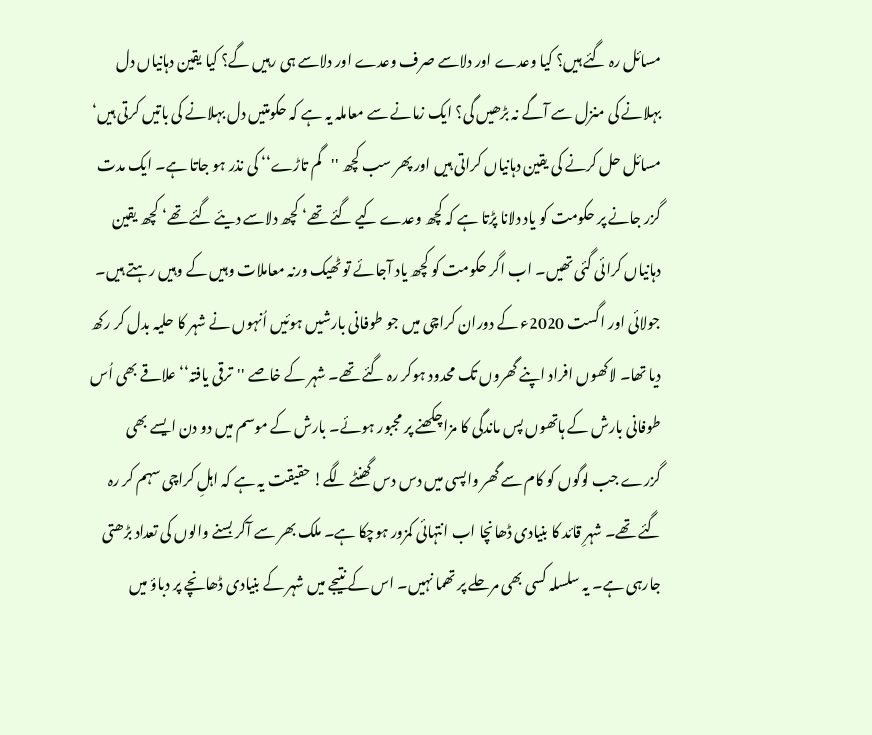مسائل رہ گئے ہیں؟ کیا وعدے اور دلاسے صرف وعدے اور دلاسے ہی رہیں گے؟ کیا یقین دہانیاں دل بہلانے کی منزل سے آگے نہ بڑھیں گی؟ ایک زمانے سے معاملہ یہ ہے کہ حکومتیں دل بہلانے کی باتیں کرتی ہیں‘ مسائل حل کرنے کی یقین دہانیاں کراتی ہیں اور پھر سب کچھ ''گم تاڑے‘‘ کی نذر ہو جاتا ہے۔ ایک مدت گزر جانے پر حکومت کو یاد دلانا پڑتا ہے کہ کچھ وعدے کیے گئے تھے‘ کچھ دلاسے دیئے گئے تھے‘ کچھ یقین دہانیاں کرائی گئی تھیں۔ اب اگر حکومت کو کچھ یاد آجائے تو ٹھیک ورنہ معاملات وہیں کے وہیں رہتے ہیں۔
جولائی اور اگست 2020ء کے دوران کراچی میں جو طوفانی بارشیں ہوئیں اُنہوں نے شہر کا حلیہ بدل کر رکھ دیا تھا۔ لاکھوں افراد اپنے گھروں تک محدود ہوکر رہ گئے تھے۔ شہر کے خاصے ''ترقی یافتہ‘‘ علاقے بھی اُس طوفانی بارش کے ہاتھوں پس ماندگی کا مزاچکھنے پر مجبور ہوئے۔ بارش کے موسم میں دو دن ایسے بھی گزرے جب لوگوں کو کام سے گھر واپسی میں دس دس گھنٹے لگے! حقیقت یہ ہے کہ اہلِ کراچی سہم کر رہ گئے تھے۔ شہرِ قائد کا بنیادی ڈھانچا اب انتہائی کمزور ہوچکا ہے۔ ملک بھر سے آکر بسنے والوں کی تعداد بڑھتی جارہی ہے۔ یہ سلسلہ کسی بھی مرحلے پر تھما نہیں۔ اس کے نتیجے میں شہر کے بنیادی ڈھانچے پر دباؤ میں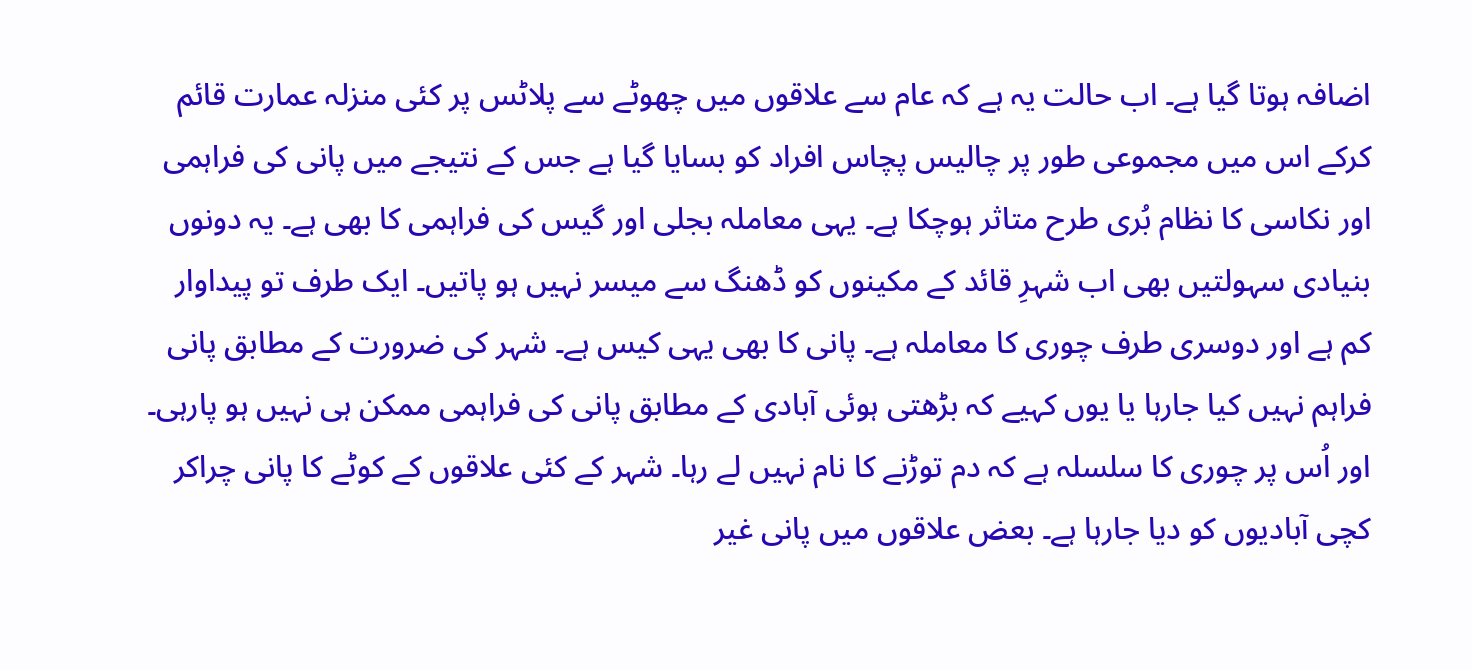اضافہ ہوتا گیا ہے۔ اب حالت یہ ہے کہ عام سے علاقوں میں چھوٹے سے پلاٹس پر کئی منزلہ عمارت قائم کرکے اس میں مجموعی طور پر چالیس پچاس افراد کو بسایا گیا ہے جس کے نتیجے میں پانی کی فراہمی اور نکاسی کا نظام بُری طرح متاثر ہوچکا ہے۔ یہی معاملہ بجلی اور گیس کی فراہمی کا بھی ہے۔ یہ دونوں بنیادی سہولتیں بھی اب شہرِ قائد کے مکینوں کو ڈھنگ سے میسر نہیں ہو پاتیں۔ ایک طرف تو پیداوار کم ہے اور دوسری طرف چوری کا معاملہ ہے۔ پانی کا بھی یہی کیس ہے۔ شہر کی ضرورت کے مطابق پانی فراہم نہیں کیا جارہا یا یوں کہیے کہ بڑھتی ہوئی آبادی کے مطابق پانی کی فراہمی ممکن ہی نہیں ہو پارہی۔ اور اُس پر چوری کا سلسلہ ہے کہ دم توڑنے کا نام نہیں لے رہا۔ شہر کے کئی علاقوں کے کوٹے کا پانی چراکر کچی آبادیوں کو دیا جارہا ہے۔ بعض علاقوں میں پانی غیر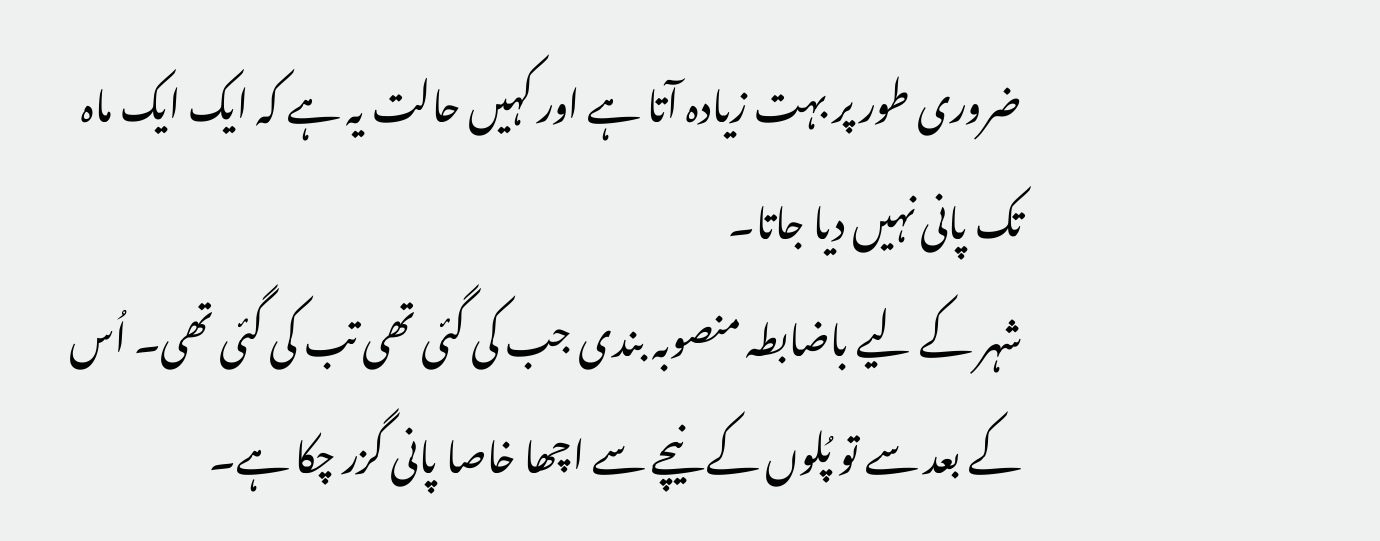ضروری طور پر بہت زیادہ آتا ہے اور کہیں حالت یہ ہے کہ ایک ایک ماہ تک پانی نہیں دیا جاتا۔
شہر کے لیے باضابطہ منصوبہ بندی جب کی گئی تھی تب کی گئی تھی۔ اُس کے بعد سے تو پُلوں کے نیچے سے اچھا خاصا پانی گزر چکا ہے۔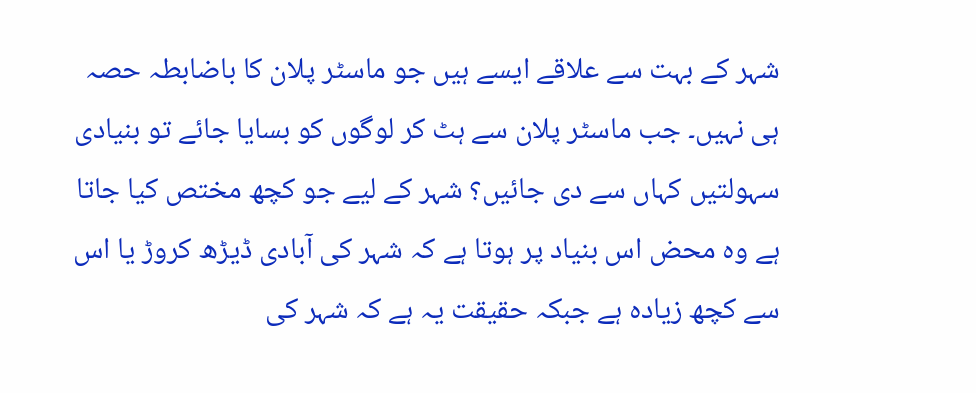شہر کے بہت سے علاقے ایسے ہیں جو ماسٹر پلان کا باضابطہ حصہ ہی نہیں۔ جب ماسٹر پلان سے ہٹ کر لوگوں کو بسایا جائے تو بنیادی سہولتیں کہاں سے دی جائیں؟ شہر کے لیے جو کچھ مختص کیا جاتا ہے وہ محض اس بنیاد پر ہوتا ہے کہ شہر کی آبادی ڈیڑھ کروڑ یا اس سے کچھ زیادہ ہے جبکہ حقیقت یہ ہے کہ شہر کی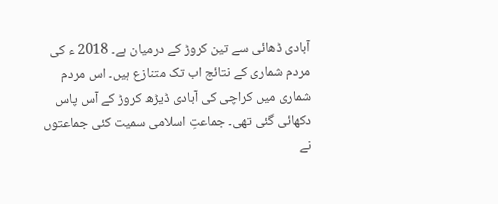آبادی ڈھائی سے تین کروڑ کے درمیان ہے۔ 2018 ء کی مردم شماری کے نتائج اب تک متنازع ہیں۔ اس مردم شماری میں کراچی کی آبادی ڈیڑھ کروڑ کے آس پاس دکھائی گئی تھی۔ جماعتِ اسلامی سمیت کئی جماعتوں نے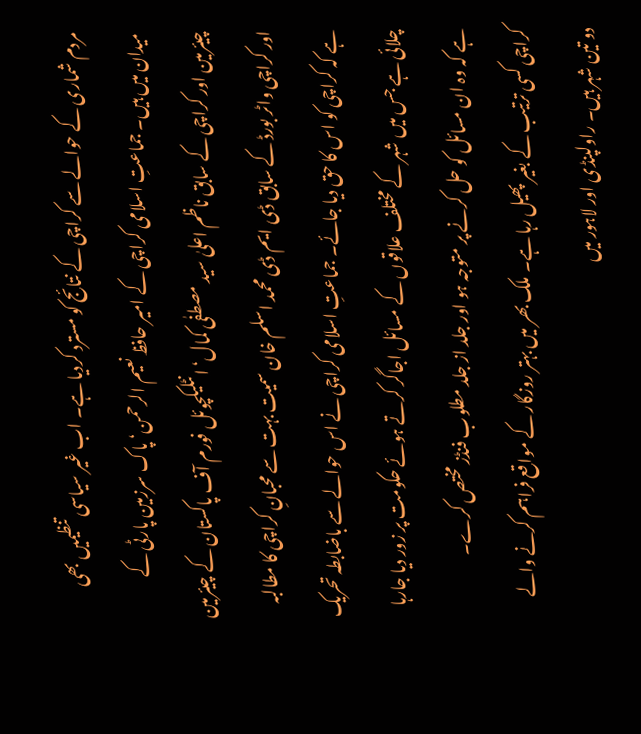مردم شماری کے حوالے سے کراچی کے نتائج کو مسترد کردیا ہے۔ اب غیر سیاسی تنظیمیں بھی میدان میں ہیں۔ جماعتِ اسلامی کراچی کے امیر حافظ نعیم الرحمن‘ پاک سرزمین پارٹی کے چیئرمین اور کراچی کے سابق ناظم اعلیٰ سید مصطفٰی کمال‘ انٹلیکچوئل فورم آف پاکستان کے چیئرمین اور کراچی واٹر بورڈ کے سابق ڈی ایم ڈی محمد اسلم خان سمیت بہت سے محبانِ کراچی کا مطالبہ ہے کہ کراچی کو اس کا حق دیا جائے۔ جماعتِ اسلامی کراچی نے اس حوالے سے باضابطہ تحریک چلائی ہے جس میں شہر کے مختلف علاقوں کے مسائل اجاگر کرتے ہوئے حکومت پر زور دیا جارہا ہے کہ وہ ان مسائل کو حل کرنے پر متوجہ ہو اور جلد از جلد مطلوب فنڈز مختص کرے۔
کراچی کسی ترتیب کے بغیر پھیل رہا ہے۔ ملک بھر میں بہتر روزگار کے مواقع فراہم کرنے والے دو تین شہر ہیں۔ راولپنڈی اور لاہور میں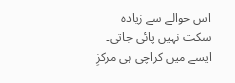اس حوالے سے زیادہ سکت نہیں پائی جاتی۔ ایسے میں کراچی ہی مرکزِ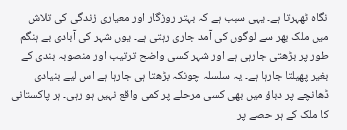نگاہ ٹھہرتا ہے۔ یہی سبب ہے کہ بہتر روزگار اور معیاری زندگی کی تلاش میں ملک بھر سے لوگوں کی آمد جاری رہتی ہے۔ یوں شہر کی آبادی بے ہنگم طور پر بڑھتی جارہی ہے اور شہر کسی واضح ترتیب اور منصوبہ بندی کے بغیر پھیلتا جارہا ہے۔ یہ سلسلہ چونکہ بڑھتا ہی جارہا ہے اس لیے بنیادی ڈھانچے پر دباؤ میں بھی کسی مرحلے پر کمی واقع نہیں ہو رہی۔ ہر پاکستانی کا ملک کے ہر حصے پر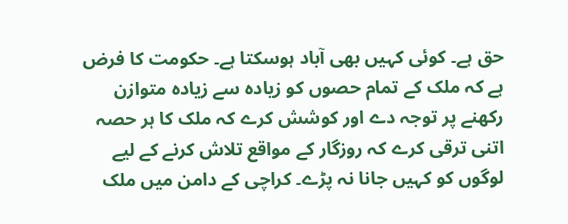حق ہے۔ کوئی کہیں بھی آباد ہوسکتا ہے۔ حکومت کا فرض ہے کہ ملک کے تمام حصوں کو زیادہ سے زیادہ متوازن رکھنے پر توجہ دے اور کوشش کرے کہ ملک کا ہر حصہ اتنی ترقی کرے کہ روزگار کے مواقع تلاش کرنے کے لیے لوگوں کو کہیں جانا نہ پڑے۔ کراچی کے دامن میں ملک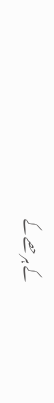کے ہر حصے کے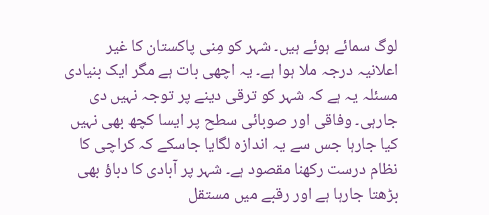لوگ سمائے ہوئے ہیں۔ شہر کو مِنی پاکستان کا غیر اعلانیہ درجہ ملا ہوا ہے۔ یہ اچھی بات ہے مگر ایک بنیادی مسئلہ یہ ہے کہ شہر کو ترقی دینے پر توجہ نہیں دی جارہی۔ وفاقی اور صوبائی سطح پر ایسا کچھ بھی نہیں کیا جارہا جس سے یہ اندازہ لگایا جاسکے کہ کراچی کا نظام درست رکھنا مقصود ہے۔ شہر پر آبادی کا دباؤ بھی بڑھتا جارہا ہے اور رقبے میں مستقل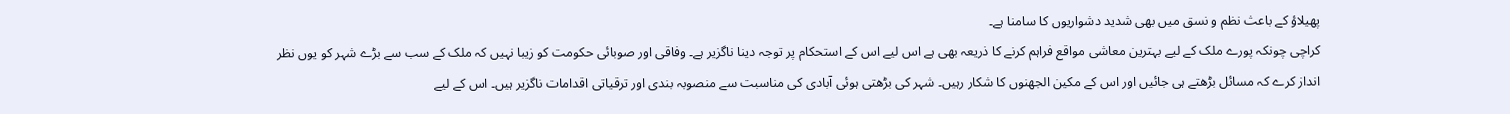پھیلاؤ کے باعث نظم و نسق میں بھی شدید دشواریوں کا سامنا ہے۔
کراچی چونکہ پورے ملک کے لیے بہترین معاشی مواقع فراہم کرنے کا ذریعہ بھی ہے اس لیے اس کے استحکام پر توجہ دینا ناگزیر ہے۔ وفاقی اور صوبائی حکومت کو زیبا نہیں کہ ملک کے سب سے بڑے شہر کو یوں نظر انداز کرے کہ مسائل بڑھتے ہی جائیں اور اس کے مکین الجھنوں کا شکار رہیں۔ شہر کی بڑھتی ہوئی آبادی کی مناسبت سے منصوبہ بندی اور ترقیاتی اقدامات ناگزیر ہیں۔ اس کے لیے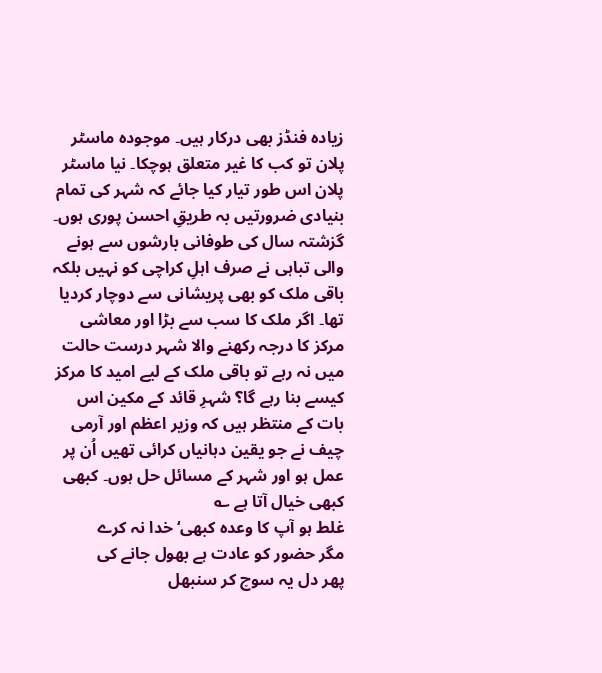زیادہ فنڈز بھی درکار ہیں۔ موجودہ ماسٹر پلان تو کب کا غیر متعلق ہوچکا۔ نیا ماسٹر پلان اس طور تیار کیا جائے کہ شہر کی تمام بنیادی ضرورتیں بہ طریقِ احسن پوری ہوں۔ گزشتہ سال کی طوفانی بارشوں سے ہونے والی تباہی نے صرف اہلِ کراچی کو نہیں بلکہ باقی ملک کو بھی پریشانی سے دوچار کردیا تھا۔ اگر ملک کا سب سے بڑا اور معاشی مرکز کا درجہ رکھنے والا شہر درست حالت میں نہ رہے تو باقی ملک کے لیے امید کا مرکز کیسے بنا رہے گا؟ شہرِ قائد کے مکین اس بات کے منتظر ہیں کہ وزیر اعظم اور آرمی چیف نے جو یقین دہانیاں کرائی تھیں اُن پر عمل ہو اور شہر کے مسائل حل ہوں۔ کبھی کبھی خیال آتا ہے ؎
غلط ہو آپ کا وعدہ کبھی‘ خدا نہ کرے
مگر حضور کو عادت ہے بھول جانے کی
پھر دل یہ سوچ کر سنبھل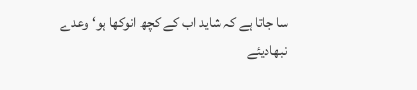سا جاتا ہے کہ شاید اب کے کچھ انوکھا ہو‘ وعدے نبھادیئے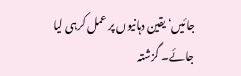جائیں‘ یقین دہانیوں پر عمل کرہی لیا جائے۔ گزشتہ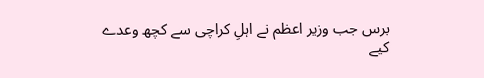برس جب وزیر اعظم نے اہلِ کراچی سے کچھ وعدے کیے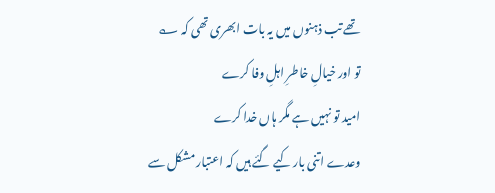تھے تب ذہنوں میں یہ بات ابھری تھی کہ ؎
تو اور خیالِ خاطرِ اہلِ وفا کرے
امید تو نہیں ہے مگر ہاں خدا کرے
وعدے اتنی بار کیے گئے ہیں کہ اعتبار مشکل سے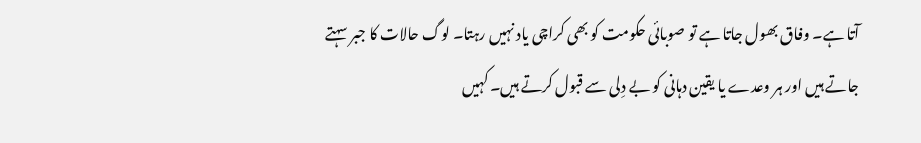آتا ہے۔ وفاق بھول جاتا ہے تو صوبائی حکومت کو بھی کراچی یاد نہیں رہتا۔ لوگ حالات کا جبر سہتے جاتے ہیں اور ہر وعدے یا یقین دہانی کو بے دِلی سے قبول کرتے ہیں۔ کہیں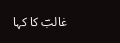غالبؔ کا کہا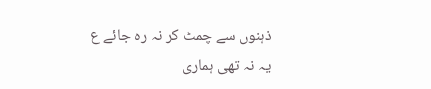ذہنوں سے چمٹ کر نہ رہ جائے ع
یہ نہ تھی ہماری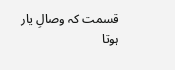قسمت کہ وصالِ یار ہوتا